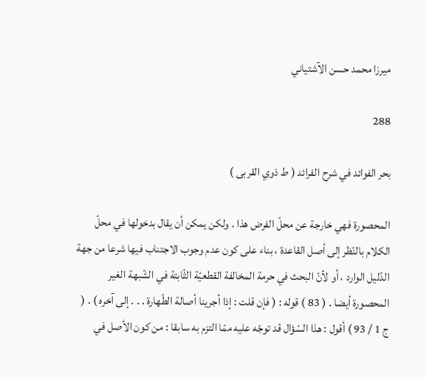ميرزا محمد حسن الآشتياني

288

بحر الفوائد في شرح الفرائد ( ط ذوي القربى )

المحصورة فهي خارجة عن محلّ الفرض هذا . ولكن يمكن أن يقال بدخولها في محلّ الكلام بالنّظر إلى أصل القاعدة ، بناء على كون عدم وجوب الاجتناب فيها شرعا من جهة الدّليل الوارد ، أو لأنّ البحث في حرمة المخالفة القطعيّة الثّابتة في الشّبهة الغير المحصورة أيضا . ( 83 ) قوله : ( فإن قلت : إذا أجرينا أصالة الطّهارة . . . إلى آخره ) . ( ج 1 / 93 ) أقول : هذا السّؤال قد توجّه عليه ممّا التزم به سابقا : من كون الأصل في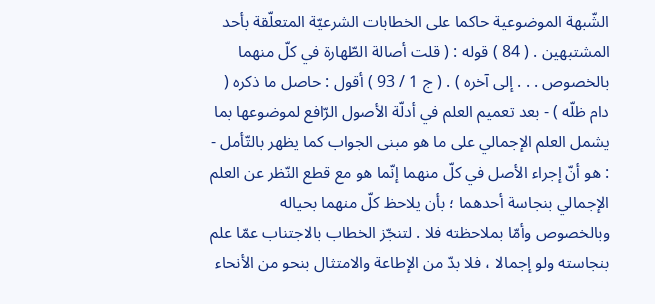الشّبهة الموضوعية حاكما على الخطابات الشرعيّة المتعلّقة بأحد المشتبهين . ( 84 ) قوله : ( قلت أصالة الطّهارة في كلّ منهما بالخصوص . . . إلى آخره ) . ( ج 1 / 93 ) أقول : حاصل ما ذكره ( دام ظلّه ) - بعد تعميم العلم في أدلّة الأصول الرّافع لموضوعها بما يشمل العلم الإجمالي على ما هو مبنى الجواب كما يظهر بالتّأمل - : هو أنّ إجراء الأصل في كلّ منهما إنّما هو مع قطع النّظر عن العلم الإجمالي بنجاسة أحدهما ؛ بأن يلاحظ كلّ منهما بحياله وبالخصوص وأمّا بملاحظته فلا . لتنجّز الخطاب بالاجتناب عمّا علم بنجاسته ولو إجمالا ، فلا بدّ من الإطاعة والامتثال بنحو من الأنحاء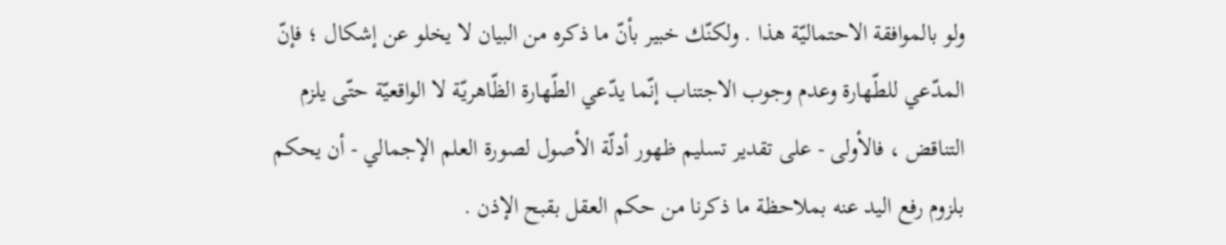ولو بالموافقة الاحتماليّة هذا . ولكنّك خبير بأنّ ما ذكره من البيان لا يخلو عن إشكال ؛ فإنّ المدّعي للطّهارة وعدم وجوب الاجتناب إنّما يدّعي الطّهارة الظّاهريّة لا الواقعيّة حتّى يلزم التناقض ، فالأولى - على تقدير تسليم ظهور أدلّة الأصول لصورة العلم الإجمالي - أن يحكم بلزوم رفع اليد عنه بملاحظة ما ذكرنا من حكم العقل بقبح الإذن .